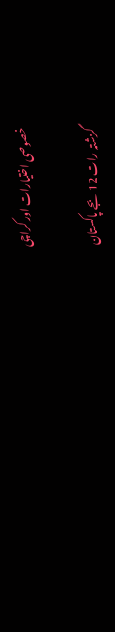خصوصی اختیارات اور کراچی

گزشتہ رات 12 بجے پاکستان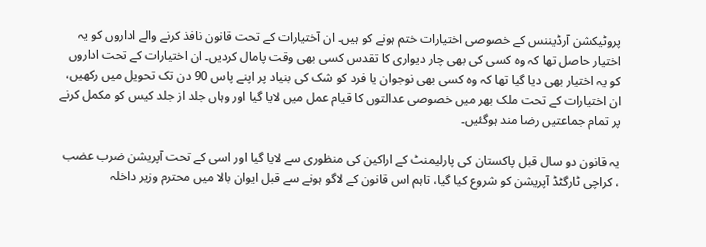پروٹیکشن آرڈیننس کے خصوصی اختیارات ختم ہونے کو ہیں۔ ان آختیارات کے تحت قانون نافذ کرنے والے اداروں کو یہ اختیار حاصل تھا کہ وہ کسی کی بھی چار دیواری کا تقدس کسی بھی وقت پامال کردیں۔ ان اختیارات کے تحت اداروں کو یہ اختیار بھی دیا گیا تھا کہ وہ کسی بھی نوجوان یا فرد کو شک کی بنیاد پر اپنے پاس 90 دن تک تحویل میں رکھیں، ان اختیارات کے تحت ملک بھر میں خصوصی عدالتوں کا قیام عمل میں لایا گیا اور وہاں جلد از جلد کیس کو مکمل کرنے پر تمام جماعتیں رضا مند ہوگئیں۔

یہ قانون دو سال قبل پاکستان کی پارلیمنٹ کے اراکین کی منظوری سے لایا گیا اور اسی کے تحت آپریشن ضرب عضب ، کراچی ٹارگٹڈ آپریشن کو شروع کیا گیا، تاہم اس قانون کے لاگو ہونے سے قبل ایوان بالا میں محترم وزیر داخلہ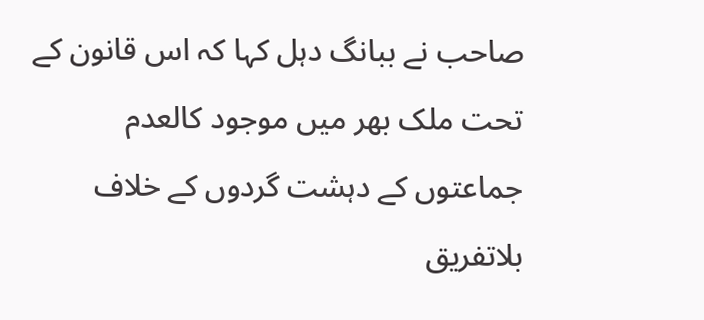صاحب نے ببانگ دہل کہا کہ اس قانون کے تحت ملک بھر میں موجود کالعدم جماعتوں کے دہشت گردوں کے خلاف بلاتفریق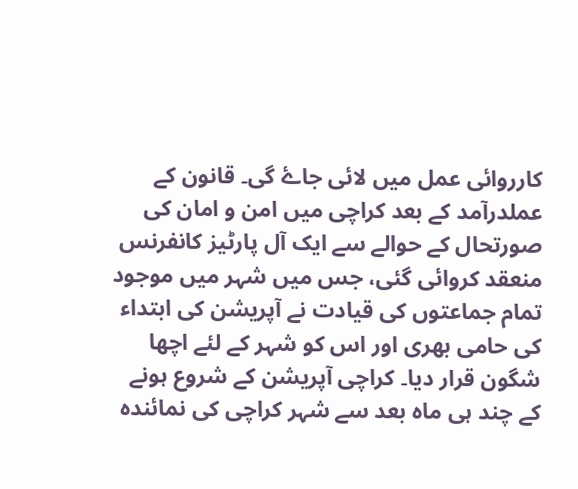کارروائی عمل میں لائی جاۓ گی۔ قانون کے عملدرآمد کے بعد کراچی میں امن و امان کی صورتحال کے حوالے سے ایک آل پارٹیز کانفرنس منعقد کروائی گئی، جس میں شہر میں موجود تمام جماعتوں کی قیادت نے آپریشن کی ابتداء کی حامی بھری اور اس کو شہر کے لئے اچھا شگون قرار دیا۔ کراچی آپریشن کے شروع ہونے کے چند ہی ماہ بعد سے شہر کراچی کی نمائندہ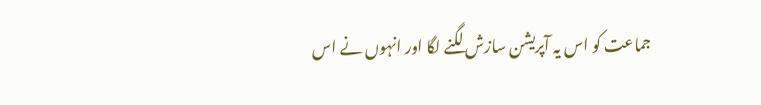جماعت کو اس یہ آپریشن سازش لگنے لگا اور انہوں نے اس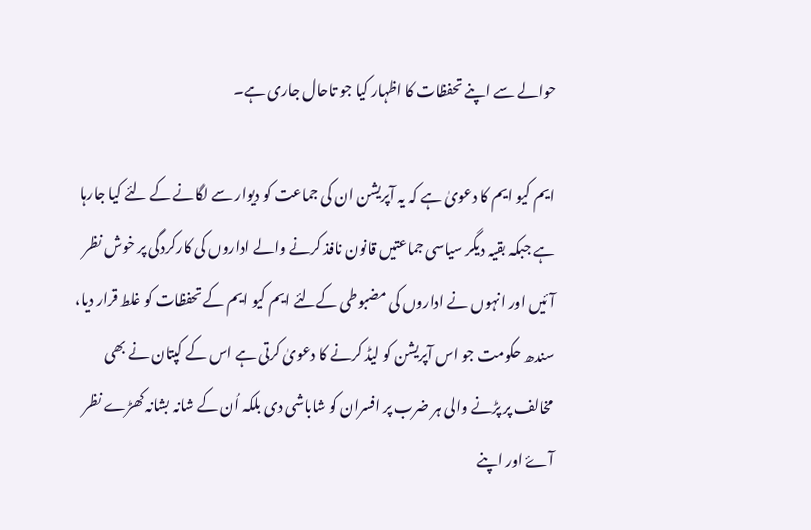حوالے سے اپنے تحفظات کا اظہار کیا جو تاحال جاری ہے۔

ایم کیو ایم کا دعویٰ ہے کہ یہ آپریشن ان کی جماعت کو دیوار سے لگانے کے لئے کیا جارہا ہے جبکہ بقیہ دیگر سیاسی جماعتیں قانون نافذ کرنے والے اداروں کی کارکردگی پر خوش نظر آئیں اور انہوں نے اداروں کی مضبوطی کےلئے ایم کیو ایم کے تحفظات کو غلط قرار دیا، سندھ حکومت جو اس آپریشن کو لیڈ کرنے کا دعویٰ کرتی ہے اس کے کپتان نے بھی مخالف پر پڑنے والی ہر ضرب پر افسران کو شاباشی دی بلکہ اُن کے شانہ بشانہ کھڑے نظر آۓ اور اپنے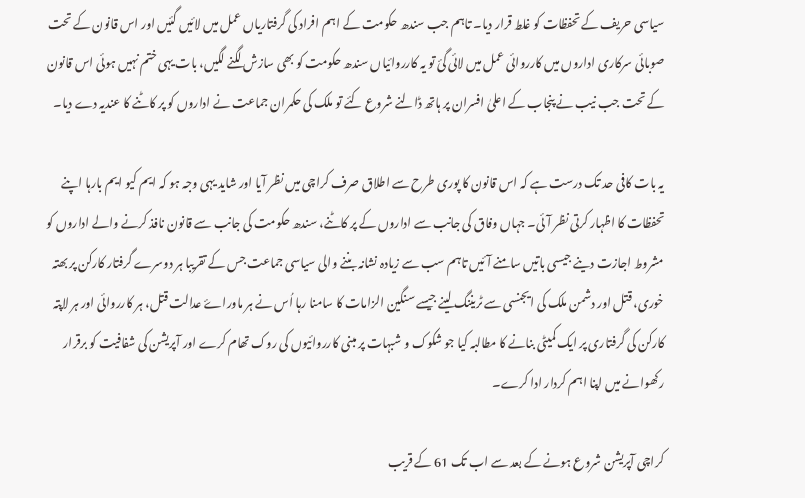سیاسی حریف کے تحفظات کو غلط قرار دیا۔ تاہم جب سندھ حکومت کے اہم افراد کی گرفتاریاں عمل میں لائیں گئیں اور اس قانون کے تحت صوبائی سرکاری اداروں میں کارروائی عمل میں لائی گئ تو یہ کارروائیاں سندھ حکومت کو بھی سازش لگنے لگیں، بات یہی ختم نہیں ہوئی اس قانون کے تحت جب نیب نے پنجاب کے اعلیٰ افسران پر ہاتھ ڈالنے شروع کئے تو ملک کی حکمران جماعت نے اداروں کو پر کاٹنے کا عندیہ دے دیا۔

یہ بات کافی حد تک درست ہے کہ اس قانون کا پوری طرح سے اطلاق صرف کراچی میں نظر آیا اور شاید یہی وجہ ہو کہ ایم کیو ایم بارہا اپنے تحفظات کا اظہار کرتی نظر آئی۔ جہاں وفاق کی جانب سے اداروں کے پر کاٹنے، سندھ حکومت کی جانب سے قانون نافذ کرنے والے اداروں کو مشروط اجازت دینے جیسی باتیں سامنے آئیں تاہم سب سے زیادہ نشانہ بننے والی سیاسی جماعت جس کے تقریبا ہر دوسرے گرفتار کارکن پر بھتہ خوری، قتل اور دشمن ملک کی ایجنسی سے ٹریننگ لینے جیسے سنگین الزامات کا سامنا رہا اُس نے ہر ماوراۓ عدالت قتل، ہر کارروائی اور ہر لاپتہ کارکن کی گرفتاری پر ایک کمیٹی بنانے کا مطالبہ کیا جو شکوک و شبہات پر مبنی کارروائیوں کی روک تھام کرے اور آپریشن کی شفافیت کو برقرار رکھوانے میں اپنا اہم کردار ادا کرے۔

کراچی آپریشن شروع ہونے کے بعد سے اب تک 61 کے قریب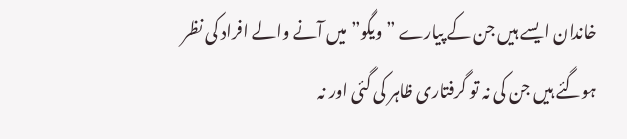خاندان ایسے ہیں جن کے پیارے ” ویگو” میں آنے والے افراد کی نظر ہوگئے ہیں جن کی نہ تو گرفتاری ظاہر کی گئی اور نہ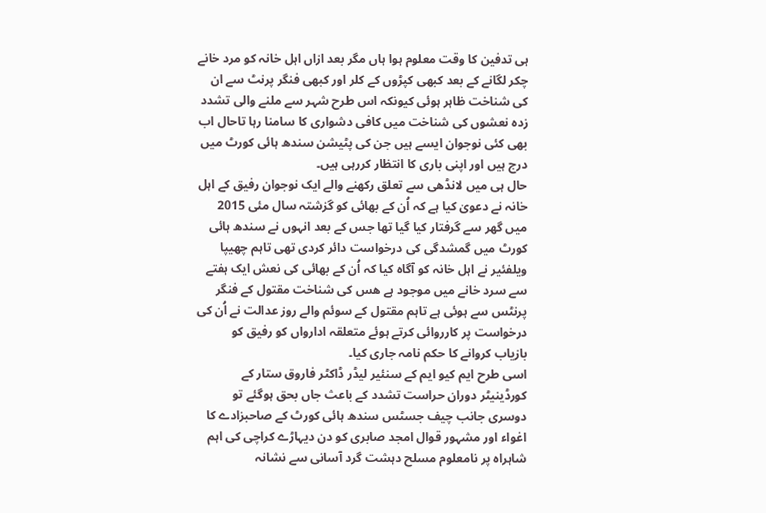ہی تدفین کا وقت معلوم ہوا ہاں مگر بعد ازاں اہل خانہ کو مرد خانے چکر لگانے کے بعد کبھی کپڑوں کے کلر اور کبھی فنگر پرنٹ سے ان کی شناخت ظاہر ہوئی کیونکہ اس طرح شہر سے ملنے والی تشدد زدہ نعشوں کی شناخت میں کافی دشواری کا سامنا رہا تاحال اب بھی کئی نوجوان ایسے ہیں جن کی پٹیشن سندھ ہائی کورٹ میں درج ہیں اور اپنی باری کا انتظار کررہی ہیں۔
حال ہی میں لانڈھی سے تعلق رکھنے والے ایک نوجوان رفیق کے اہل خانہ نے دعویٰ کیا ہے کہ اُن کے بھائی کو گزشتہ سال مئی 2015 میں گھر سے گرفتار کیا گیا تھا جس کے بعد انہوں نے سندھ ہائی کورٹ میں گمشدگی کی درخواست دائر کردی تھی تاہم چھیپا ویلفئیر نے اہل خانہ کو آگاہ کیا کہ اُن کے بھائی کی نعش ایک ہفتے سے سرد خانے میں موجود ہے ھس کی شناخت مقتول کے فنگر پرنٹس سے ہوئی ہے تاہم مقتول کے سوئم والے روز عدالت نے اُن کی درخواست پر کارروائی کرتے ہوئے متعلقہ ادارواں کو رفیق کو بازیاب کروانے کا حکم نامہ جاری کیا۔
اسی طرح ایم کیو ایم کے سنئیر لیڈر ڈاکٹر فاروق ستار کے کورڈینیٹر دوران حراست تشدد کے باعث جاں بحق ہوگئے تو دوسری جانب چیف جسٹس سندھ ہائی کورٹ کے صاحبزادے کا اغواء اور مشہور قوال امجد صابری کو دن دیہاڑے کراچی کی اہم شاہراہ پر نامعلوم مسلح دہشت گرد آسانی سے نشانہ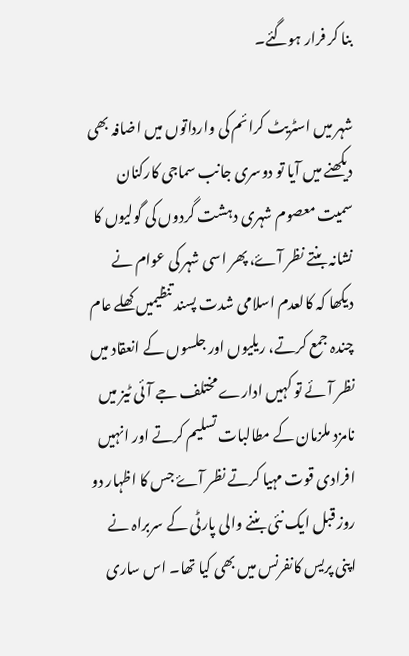بنا کر فرار ہوگئے۔

شہر میں اسٹریٹ کرائم کی وارداتوں میں اضافہ بھی دیکھنے میں آیا تو دوسری جانب سماجی کارکنان سمیت معصوم شہری دہشت گردوں کی گولیوں کا نشانہ بنتے نظر آۓ، پھر اسی شہر کی عوام نے دیکھا کہ کالعدم اسلامی شدت پسند تنظیمیں کھلے عام چندہ جمع کرتے، ریلیوں اور جلسوں کے انعقاد میں نظر آئے تو کہیں ادارے مختلف جے آئی ٹیز میں نامزد ملزمان کے مطالبات تسلیم کرتے اور انہیں افرادی قوت مہیا کرتے نظر آۓ جس کا اظہار دو روز قبل ایک نئی بننے والی پارٹی کے سربراہ نے اپنی پریس کانفرنس میں بھی کیا تھا۔ اس ساری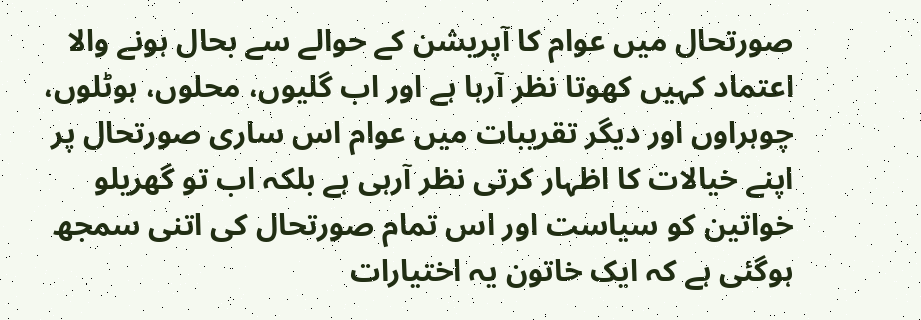صورتحال میں عوام کا آپریشن کے حوالے سے بحال ہونے والا اعتماد کہیں کھوتا نظر آرہا ہے اور اب گلیوں، محلوں، ہوٹلوں، چوہراوں اور دیگر تقریبات میں عوام اس ساری صورتحال پر اپنے خیالات کا اظہار کرتی نظر آرہی ہے بلکہ اب تو گھریلو خواتین کو سیاست اور اس تمام صورتحال کی اتنی سمجھ ہوگئی ہے کہ ایک خاتون یہ اختیارات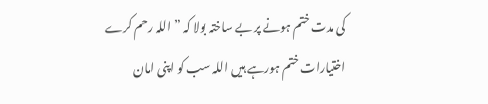کی مدت ختم ہونے پر بے ساختہ بولا کہ ” اللہ رحم کرے اختیارات ختم ہورہے ہیں اللہ سب کو اپنی امان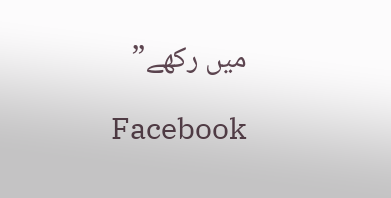میں رکھے”

Facebook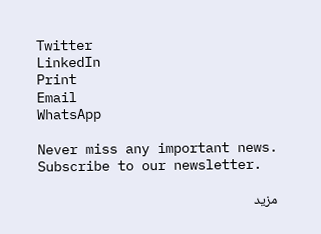Twitter
LinkedIn
Print
Email
WhatsApp

Never miss any important news. Subscribe to our newsletter.

مزید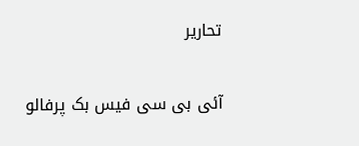تحاریر

آئی بی سی فیس بک پرفالو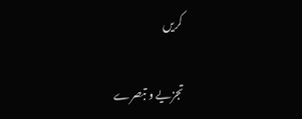کریں

تجزیے و تبصرے